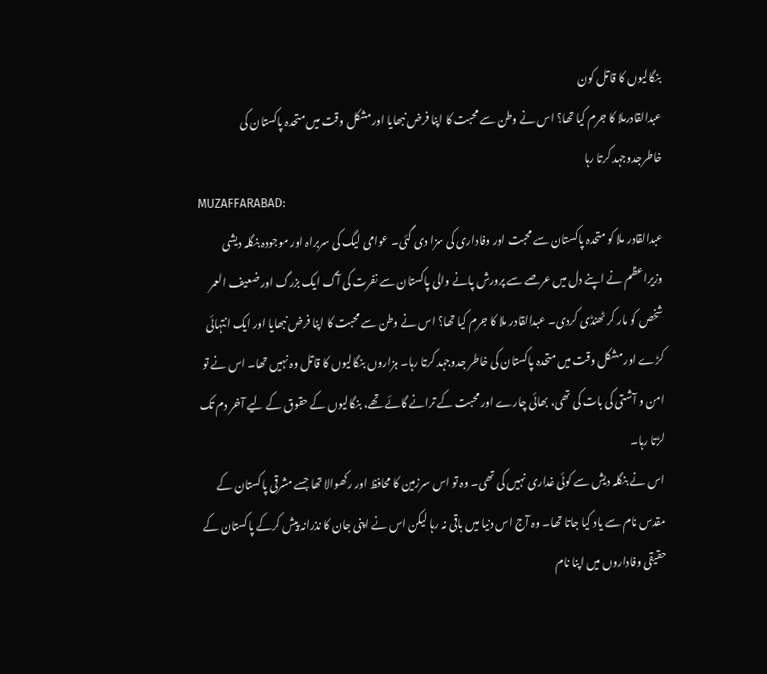بنگالیوں کا قاتل کون
عبدالقادرملا کا جرم کیا تھا؟ اس نے وطن سے محبت کا اپنا فرض نبھایا اورمشکل وقت میں متحدہ پاکستان کی خاطرجدوجہد کرتا رہا
MUZAFFARABAD:
عبدالقادر ملا کو متحدہ پاکستان سے محبت اور وفاداری کی سزا دی گئی۔ عوامی لیگ کی سربراہ اور موجودہ بنگلہ دیشی وزیراعظم نے اپنے دل میں عرصے سے پرورش پانے والی پاکستان سے نفرت کی آگ ایک بزرگ اور ضعیف العمر شخص کو مار کر ٹھنڈی کردی۔ عبدالقادر ملا کا جرم کیا تھا؟ اس نے وطن سے محبت کا اپنا فرض نبھایا اور ایک انتہائی کڑے اور مشکل وقت میں متحدہ پاکستان کی خاطر جدوجہد کرتا رہا۔ ہزاروں بنگالیوں کا قاتل وہ نہیں تھا۔ اس نے تو امن و آشتی کی بات کی تھی، بھائی چارے اور محبت کے ترانے گائے تھے، بنگالیوں کے حقوق کے لیے آخر دم تک لڑتا رہا۔
اس نے بنگلہ دیش سے کوئی غداری نہیں کی تھی۔ وہ تو اس سرزمین کا محافظ اور رکھوالا تھا جسے مشرقی پاکستان کے مقدس نام سے یاد کیا جاتا تھا۔ وہ آج اس دنیا میں باقی نہ رہا لیکن اس نے اپنی جان کا نذرانہ پیش کرکے پاکستان کے حقیقی وفاداروں میں اپنا نام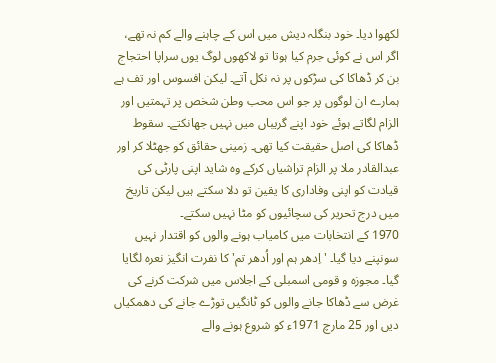لکھوا دیا۔ خود بنگلہ دیش میں اس کے چاہنے والے کم نہ تھے، اگر اس نے کوئی جرم کیا ہوتا تو لاکھوں لوگ یوں سراپا احتجاج بن کر ڈھاکا کی سڑکوں پر نہ نکل آتے۔ لیکن افسوس اور تف ہے ہمارے ان لوگوں پر جو اس محب وطن شخص پر تہمتیں اور الزام لگاتے ہوئے خود اپنے گریباں میں نہیں جھانکتے۔ سقوط ڈھاکا کی اصل حقیقت کیا تھی۔ زمینی حقائق کو جھٹلا کر اور عبدالقادر ملا پر الزام تراشیاں کرکے وہ شاید اپنی پارٹی کی قیادت کو اپنی وفاداری کا یقین تو دلا سکتے ہیں لیکن تاریخ میں درج تحریر کی سچائیوں کو مٹا نہیں سکتے۔
1970 کے انتخابات میں کامیاب ہونے والوں کو اقتدار نہیں سونپنے دیا گیا۔ 'اِدھر ہم اور اُدھر تم' کا نفرت انگیز نعرہ لگایا گیا۔ مجوزہ و قومی اسمبلی کے اجلاس میں شرکت کرنے کی غرض سے ڈھاکا جانے والوں کو ٹانگیں توڑے جانے کی دھمکیاں دیں اور 25 مارچ 1971ء کو شروع ہونے والے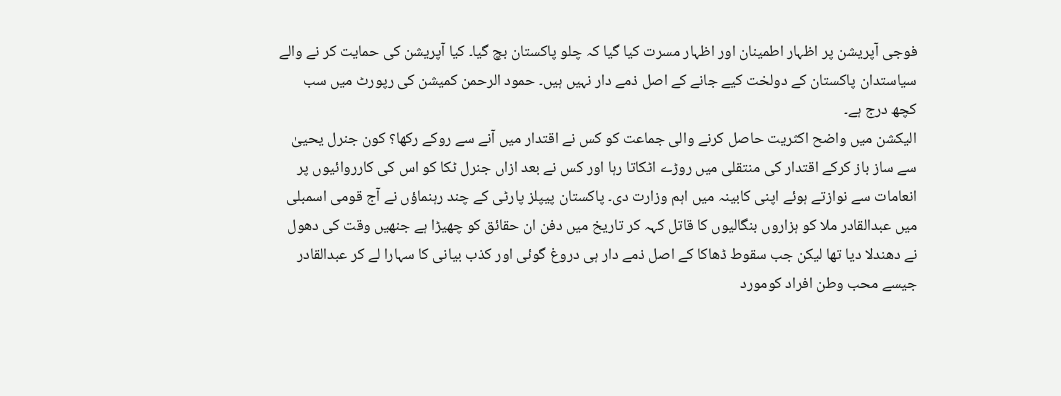فوجی آپریشن پر اظہار اطمینان اور اظہار مسرت کیا گیا کہ چلو پاکستان بچ گیا۔ کیا آپریشن کی حمایت کر نے والے سیاستدان پاکستان کے دولخت کیے جانے کے اصل ذمے دار نہیں ہیں۔ حمود الرحمن کمیشن کی رپورٹ میں سب کچھ درج ہے۔
الیکشن میں واضح اکثریت حاصل کرنے والی جماعت کو کس نے اقتدار میں آنے سے روکے رکھا؟ کون جنرل یحییٰ سے ساز باز کرکے اقتدار کی منتقلی میں روڑے اٹکاتا رہا اور کس نے بعد ازاں جنرل ٹکا کو اس کی کارروائیوں پر انعامات سے نوازتے ہوئے اپنی کابینہ میں اہم وزارت دی۔ پاکستان پیپلز پارٹی کے چند رہنماؤں نے آج قومی اسمبلی میں عبدالقادر ملا کو ہزاروں بنگالیوں کا قاتل کہہ کر تاریخ میں دفن ان حقائق کو چھیڑا ہے جنھیں وقت کی دھول نے دھندلا دیا تھا لیکن جب سقوط ڈھاکا کے اصل ذمے دار ہی دروغ گوئی اور کذب بیانی کا سہارا لے کر عبدالقادر جیسے محب وطن افراد کومورد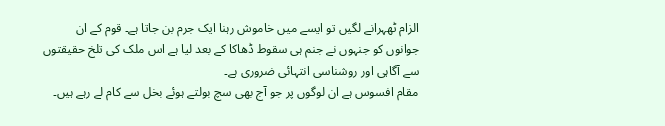الزام ٹھہرانے لگیں تو ایسے میں خاموش رہنا ایک جرم بن جاتا ہے۔ قوم کے ان جوانوں کو جنہوں نے جنم ہی سقوط ڈھاکا کے بعد لیا ہے اس ملک کی تلخ حقیقتوں سے آگاہی اور روشناسی انتہائی ضروری ہے۔
مقام افسوس ہے ان لوگوں پر جو آج بھی سچ بولتے ہوئے بخل سے کام لے رہے ہیں۔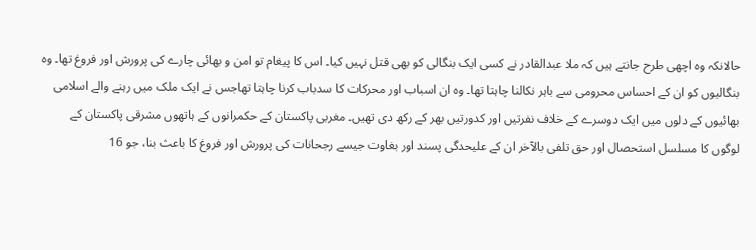حالانکہ وہ اچھی طرح جانتے ہیں کہ ملا عبدالقادر نے کسی ایک بنگالی کو بھی قتل نہیں کیا۔ اس کا پیغام تو امن و بھائی چارے کی پرورش اور فروغ تھا۔ وہ بنگالیوں کو ان کے احساس محرومی سے باہر نکالنا چاہتا تھا۔ وہ ان اسباب اور محرکات کا سدباب کرنا چاہتا تھاجس نے ایک ملک میں رہنے والے اسلامی بھائیوں کے دلوں میں ایک دوسرے کے خلاف نفرتیں اور کدورتیں بھر کے رکھ دی تھیں۔ مغربی پاکستان کے حکمرانوں کے ہاتھوں مشرقی پاکستان کے لوگوں کا مسلسل استحصال اور حق تلفی بالآخر ان کے علیحدگی پسند اور بغاوت جیسے رجحانات کی پرورش اور فروغ کا باعث بنا، جو 16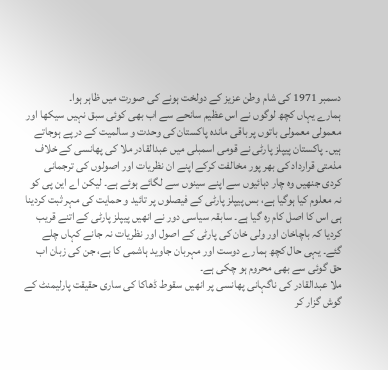دسمبر 1971 کی شام وطن عزیز کے دولخت ہونے کی صورت میں ظاہر ہوا۔
ہمارے یہاں کچھ لوگوں نے اس عظیم سانحے سے اب بھی کوئی سبق نہیں سیکھا اور معمولی معمولی باتوں پر باقی ماندہ پاکستان کی وحدت و سالمیت کے درپے ہوجاتے ہیں۔ پاکستان پیپلز پارٹی نے قومی اسمبلی میں عبدالقادر ملا کی پھانسی کے خلاف مذمتی قرارداد کی بھر پور مخالفت کرکے اپنے ان نظریات اور اصولوں کی ترجمانی کردی جنھیں وہ چار دہائیوں سے اپنے سینوں سے لگائے ہوئے ہے۔ لیکن اے این پی کو نہ معلوم کیا ہوگیا ہے، بس پیپلز پارٹی کے فیصلوں پر تائید و حمایت کی مہر ثبت کردینا ہی اس کا اصل کام رہ گیا ہے۔ سابقہ سیاسی دور نے انھیں پیپلز پارٹی کے اتنے قریب کردیا کہ باچاخان اور ولی خان کی پارٹی کے اصول اور نظریات نہ جانے کہاں چلے گئے۔ یہی حال کچھ ہمارے دوست اور مہربان جاوید ہاشمی کا ہے، جن کی زبان اب حق گوئی سے بھی محروم ہو چکی ہے۔
ملا عبدالقادر کی ناگہانی پھانسی پر انھیں سقوط ڈھاکا کی ساری حقیقت پارلیمنٹ کے گوش گزار کر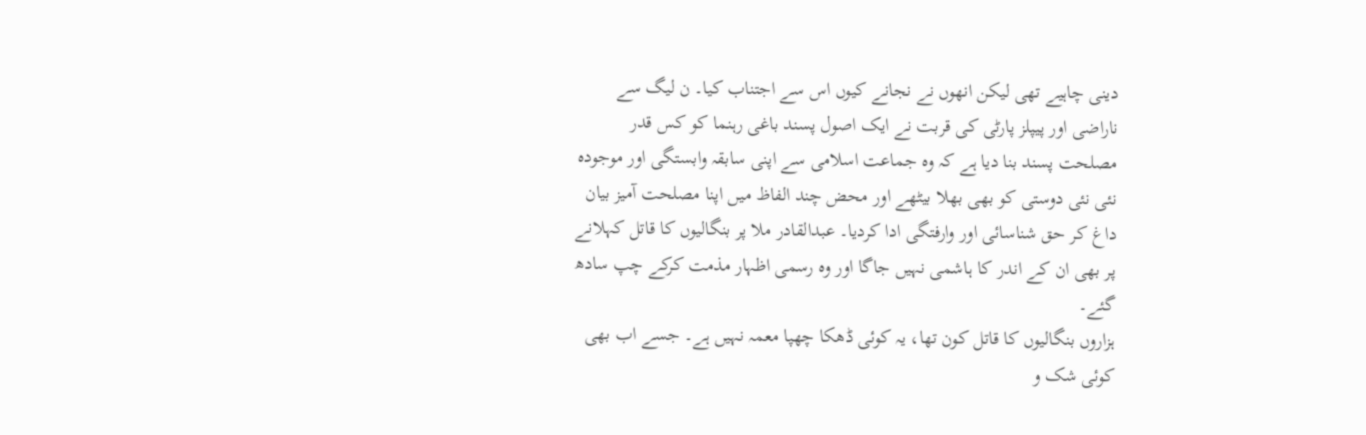دینی چاہیے تھی لیکن انھوں نے نجانے کیوں اس سے اجتناب کیا۔ ن لیگ سے ناراضی اور پیپلز پارٹی کی قربت نے ایک اصول پسند باغی رہنما کو کس قدر مصلحت پسند بنا دیا ہے کہ وہ جماعت اسلامی سے اپنی سابقہ وابستگی اور موجودہ نئی نئی دوستی کو بھی بھلا بیٹھے اور محض چند الفاظ میں اپنا مصلحت آمیز بیان داغ کر حق شناسائی اور وارفتگی ادا کردیا۔ عبدالقادر ملا پر بنگالیوں کا قاتل کہلانے پر بھی ان کے اندر کا ہاشمی نہیں جاگا اور وہ رسمی اظہار مذمت کرکے چپ سادھ گئے۔
ہزاروں بنگالیوں کا قاتل کون تھا، یہ کوئی ڈھکا چھپا معمہ نہیں ہے۔ جسے اب بھی کوئی شک و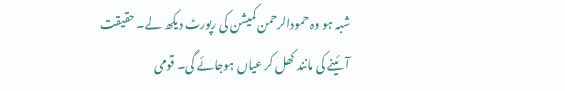شبہ ہو وہ حمودالرحمن کمیشن کی رپورٹ دیکھ لے۔ حقیقت آئینے کی مانند کھل کر عیاں ہوجائے گی۔ قومی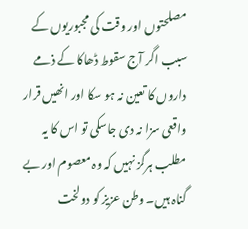مصلحتوں اور وقت کی مجبوریوں کے سبب اگر آج سقوط ڈھاکا کے ذمے داروں کا تعین نہ ہو سکا اور انھیں قرار واقعی سزا نہ دی جاسکی تو اس کا یہ مطلب ہرگز نہیں کہ وہ معصوم اور بے گناہ ہیں۔ وطن عزیز کو دولخت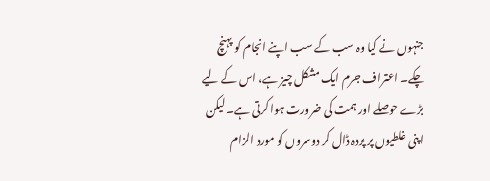جنہوں نے کیا وہ سب کے سب اپنے انجام کو پہنچ چکے۔ اعتراف جرم ایک مشکل چیز ہے، اس کے لیے بڑے حوصلے اور ہمت کی ضرورت ہوا کرتی ہے۔ لیکن اپنی غلطیوں پر پردہ ڈال کر دوسروں کو مورد الزام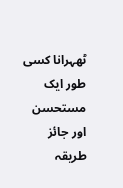ٹھہرانا کسی طور ایک مستحسن اور جائز طریقہ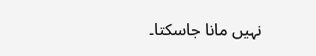نہیں مانا جاسکتا۔